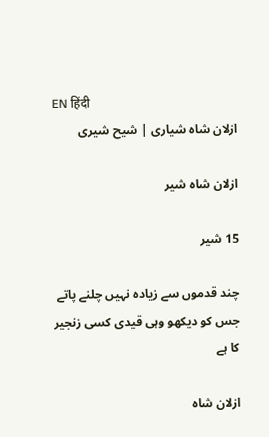EN हिंदी
ازلان شاہ شیاری | شیح شیری

ازلان شاہ شیر

15 شیر

چند قدموں سے زیادہ نہیں چلنے پاتے
جس کو دیکھو وہی قیدی کسی زنجیر کا ہے

ازلان شاہ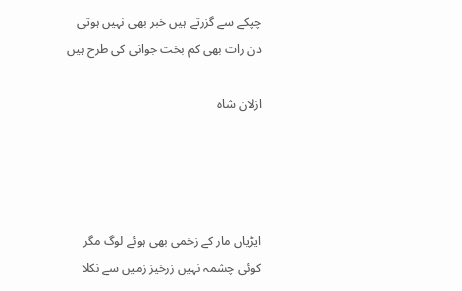چپکے سے گزرتے ہیں خبر بھی نہیں ہوتی
دن رات بھی کم بخت جوانی کی طرح ہیں

ازلان شاہ




ایڑیاں مار کے زخمی بھی ہوئے لوگ مگر
کوئی چشمہ نہیں زرخیز زمیں سے نکلا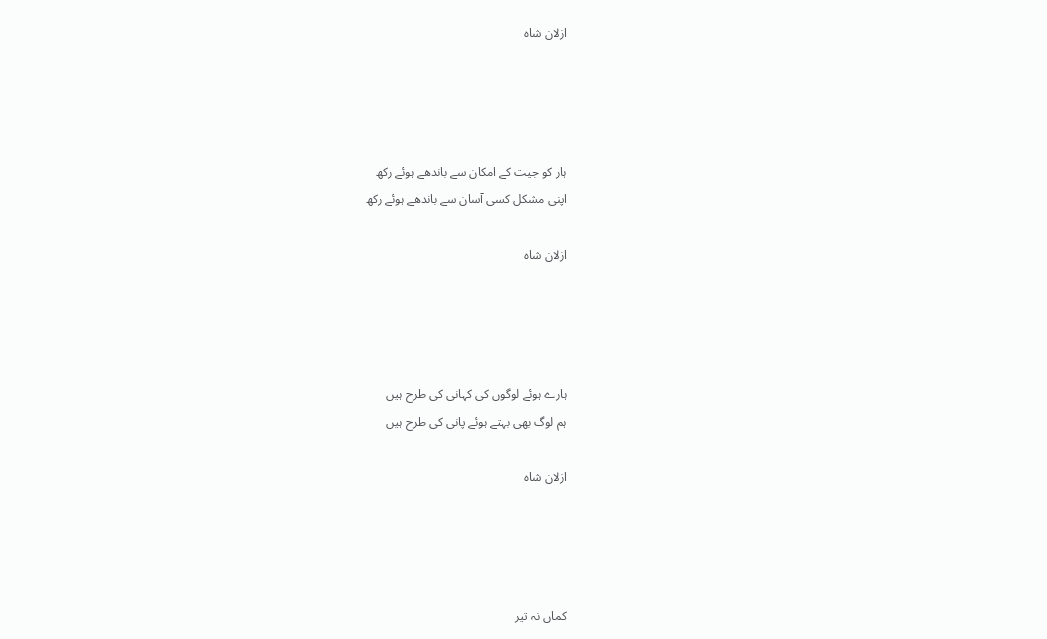ازلان شاہ




ہار کو جیت کے امکان سے باندھے ہوئے رکھ
اپنی مشکل کسی آسان سے باندھے ہوئے رکھ

ازلان شاہ




ہارے ہوئے لوگوں کی کہانی کی طرح ہیں
ہم لوگ بھی بہتے ہوئے پانی کی طرح ہیں

ازلان شاہ




کماں نہ تیر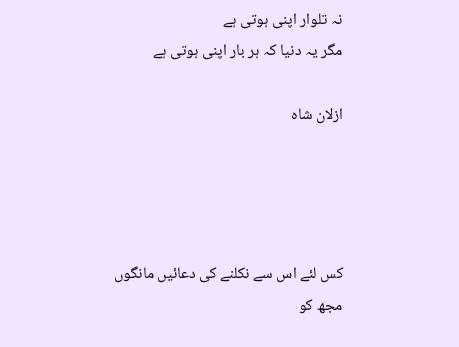نہ تلوار اپنی ہوتی ہے
مگر یہ دنیا کہ ہر بار اپنی ہوتی ہے

ازلان شاہ




کس لئے اس سے نکلنے کی دعائیں مانگوں
مجھ کو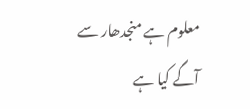معلوم ہے منجدھار سے آگے کیا ہے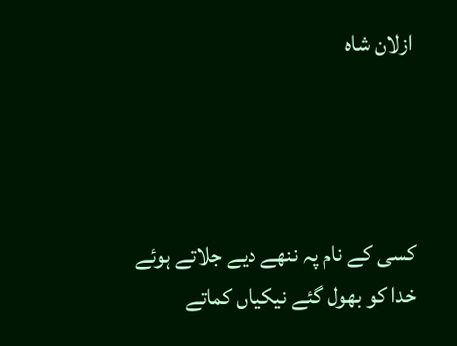ازلان شاہ




کسی کے نام پہ ننھے دیے جلاتے ہوئے
خدا کو بھول گئے نیکیاں کماتے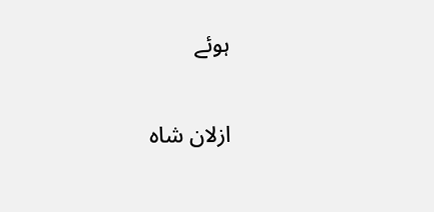ہوئے

ازلان شاہ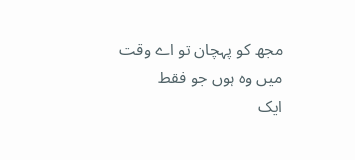مجھ کو پہچان تو اے وقت میں وہ ہوں جو فقط
ایک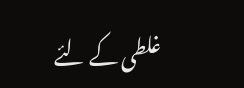غلطی کے لئے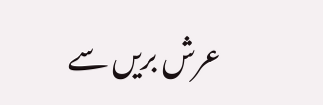عرش بریں سے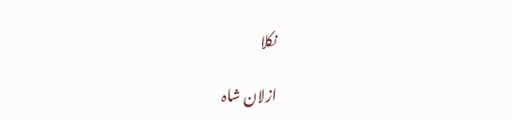نکلا

ازلان شاہ